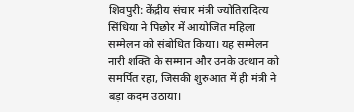शिवपुरी: केंद्रीय संचार मंत्री ज्योतिरादित्य सिंधिया ने पिछोर में आयोजित महिला सम्मेलन को संबोधित किया। यह सम्मेलन नारी शक्ति के सम्मान और उनके उत्थान को समर्पित रहा, जिसकी शुरुआत में ही मंत्री ने बड़ा कदम उठाया।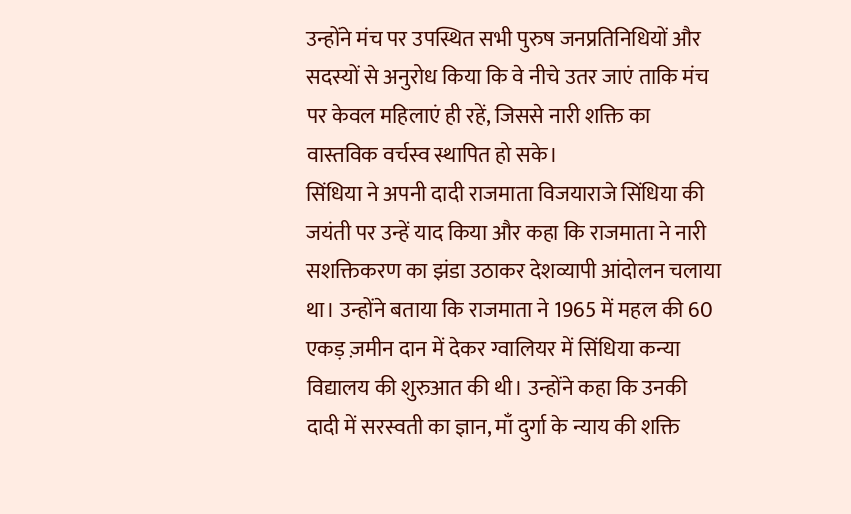उन्होंने मंच पर उपस्थित सभी पुरुष जनप्रतिनिधियों और सदस्यों से अनुरोध किया कि वे नीचे उतर जाएं ताकि मंच पर केवल महिलाएं ही रहें, जिससे नारी शक्ति का वास्तविक वर्चस्व स्थापित हो सके।
सिंधिया ने अपनी दादी राजमाता विजयाराजे सिंधिया की जयंती पर उन्हें याद किया और कहा कि राजमाता ने नारी सशक्तिकरण का झंडा उठाकर देशव्यापी आंदोलन चलाया था। उन्होंने बताया कि राजमाता ने 1965 में महल की 60 एकड़ ज़मीन दान में देकर ग्वालियर में सिंधिया कन्या विद्यालय की शुरुआत की थी। उन्होंने कहा कि उनकी दादी में सरस्वती का ज्ञान, माँ दुर्गा के न्याय की शक्ति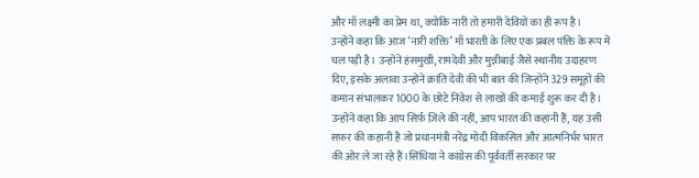और माँ लक्ष्मी का प्रेम था, क्योंकि नारी तो हमारी देवियों का ही रूप है।
उन्होंने कहा कि आज ‘नारी शक्ति’ माँ भारती के लिए एक प्रबल पंक्ति के रूप में चल पड़ी है। उन्होंने हंसमुखी, रामदेवी और मुन्नीबाई जैसे स्थानीय उदाहरण दिए, इसके अलावा उन्होंने क्रांति देवी की भी बात की जिन्होंने 329 समूहों की कमान संभालकर 1000 के छोटे निवेश से लाखों की कमाई शुरू कर दी है। उन्होंने कहा कि आप सिर्फ़ ज़िले की नहीं, आप भारत की कहानी हैं, यह उसी सफ़र की कहानी है जो प्रधानमंत्री नरेंद्र मोदी विकसित और आत्मनिर्भर भारत की ओर ले जा रहे हैं।सिंधिया ने कांग्रेस की पूर्ववर्ती सरकार पर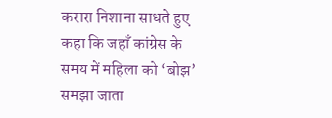करारा निशाना साधते हुए कहा कि जहाँ कांग्रेस के समय में महिला को ‘बोझ’ समझा जाता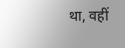था, वहीं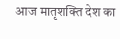आज मातृशक्ति देश का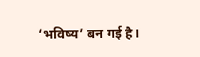‘भविष्य’ बन गई है।